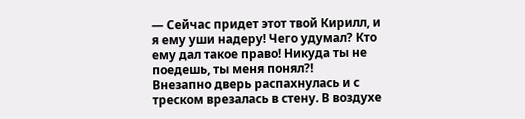— Сейчас придет этот твой Кирилл, и я ему уши надеру! Чего удумал? Кто ему дал такое право! Никуда ты не поедешь, ты меня понял?!
Внезапно дверь распахнулась и с треском врезалась в стену. В воздухе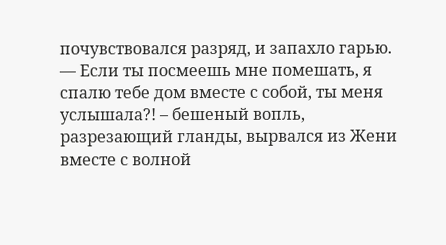почувствовался разряд, и запахло гарью.
— Если ты посмеешь мне помешать, я спалю тебе дом вместе с собой, ты меня услышала?! – бешеный вопль, разрезающий гланды, вырвался из Жени вместе с волной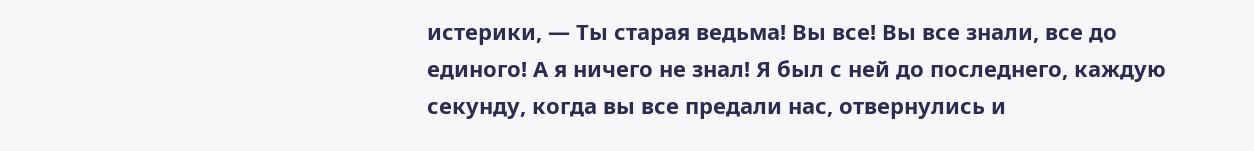истерики, — Ты старая ведьма! Вы все! Вы все знали, все до единого! А я ничего не знал! Я был с ней до последнего, каждую секунду, когда вы все предали нас, отвернулись и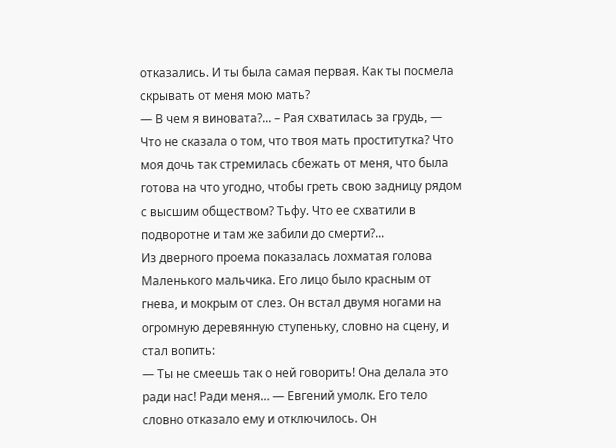отказались. И ты была самая первая. Как ты посмела скрывать от меня мою мать?
— В чем я виновата?... – Рая схватилась за грудь, — Что не сказала о том, что твоя мать проститутка? Что моя дочь так стремилась сбежать от меня, что была готова на что угодно, чтобы греть свою задницу рядом с высшим обществом? Тьфу. Что ее схватили в подворотне и там же забили до смерти?...
Из дверного проема показалась лохматая голова Маленького мальчика. Его лицо было красным от гнева, и мокрым от слез. Он встал двумя ногами на огромную деревянную ступеньку, словно на сцену, и стал вопить:
— Ты не смеешь так о ней говорить! Она делала это ради нас! Ради меня… — Евгений умолк. Его тело словно отказало ему и отключилось. Он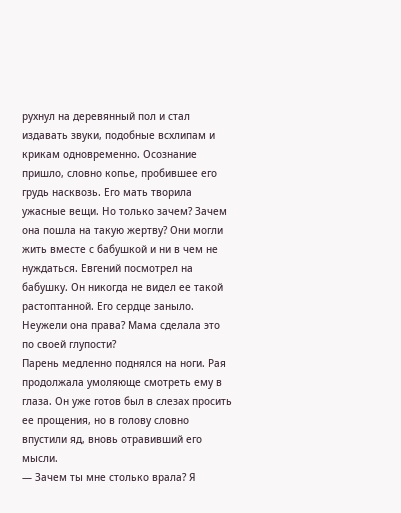рухнул на деревянный пол и стал издавать звуки, подобные всхлипам и крикам одновременно. Осознание пришло, словно копье, пробившее его грудь насквозь. Его мать творила ужасные вещи. Но только зачем? Зачем она пошла на такую жертву? Они могли жить вместе с бабушкой и ни в чем не нуждаться. Евгений посмотрел на бабушку. Он никогда не видел ее такой растоптанной. Его сердце заныло. Неужели она права? Мама сделала это по своей глупости?
Парень медленно поднялся на ноги. Рая продолжала умоляюще смотреть ему в глаза. Он уже готов был в слезах просить ее прощения, но в голову словно впустили яд, вновь отравивший его мысли.
— Зачем ты мне столько врала? Я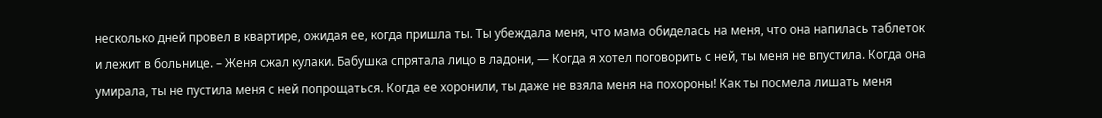несколько дней провел в квартире, ожидая ее, когда пришла ты. Ты убеждала меня, что мама обиделась на меня, что она напилась таблеток и лежит в больнице. – Женя сжал кулаки. Бабушка спрятала лицо в ладони, — Когда я хотел поговорить с ней, ты меня не впустила. Когда она умирала, ты не пустила меня с ней попрощаться. Когда ее хоронили, ты даже не взяла меня на похороны! Как ты посмела лишать меня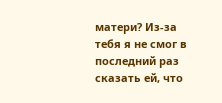матери? Из-за тебя я не смог в последний раз сказать ей, что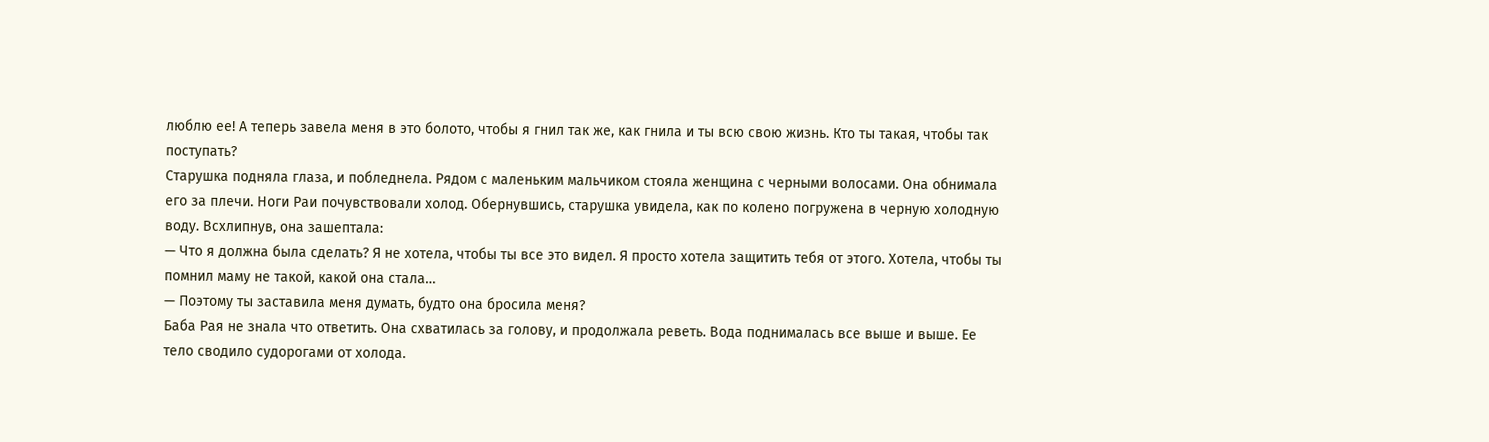люблю ее! А теперь завела меня в это болото, чтобы я гнил так же, как гнила и ты всю свою жизнь. Кто ты такая, чтобы так поступать?
Старушка подняла глаза, и побледнела. Рядом с маленьким мальчиком стояла женщина с черными волосами. Она обнимала его за плечи. Ноги Раи почувствовали холод. Обернувшись, старушка увидела, как по колено погружена в черную холодную воду. Всхлипнув, она зашептала:
— Что я должна была сделать? Я не хотела, чтобы ты все это видел. Я просто хотела защитить тебя от этого. Хотела, чтобы ты помнил маму не такой, какой она стала…
— Поэтому ты заставила меня думать, будто она бросила меня?
Баба Рая не знала что ответить. Она схватилась за голову, и продолжала реветь. Вода поднималась все выше и выше. Ее тело сводило судорогами от холода.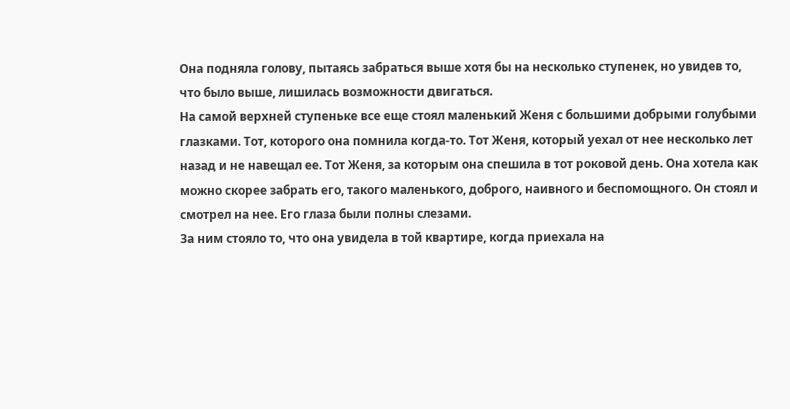Она подняла голову, пытаясь забраться выше хотя бы на несколько ступенек, но увидев то, что было выше, лишилась возможности двигаться.
На самой верхней ступеньке все еще стоял маленький Женя с большими добрыми голубыми глазками. Тот, которого она помнила когда-то. Тот Женя, который уехал от нее несколько лет назад и не навещал ее. Тот Женя, за которым она спешила в тот роковой день. Она хотела как можно скорее забрать его, такого маленького, доброго, наивного и беспомощного. Он стоял и смотрел на нее. Его глаза были полны слезами.
За ним стояло то, что она увидела в той квартире, когда приехала на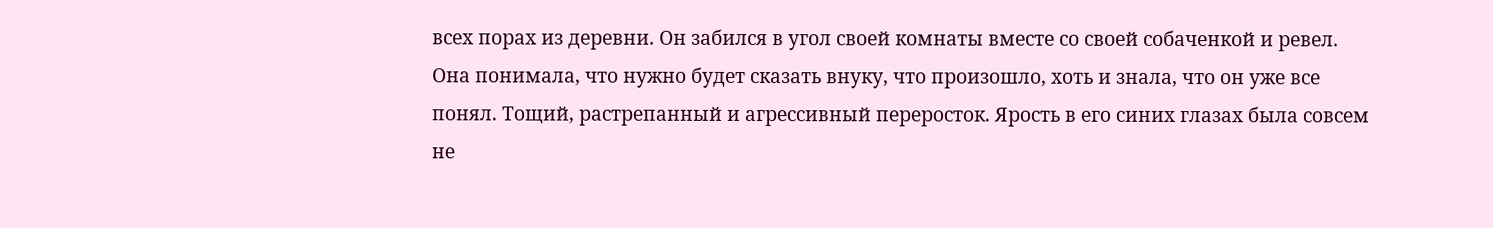всех порах из деревни. Он забился в угол своей комнаты вместе со своей собаченкой и ревел. Она понимала, что нужно будет сказать внуку, что произошло, хоть и знала, что он уже все понял. Тощий, растрепанный и агрессивный переросток. Ярость в его синих глазах была совсем не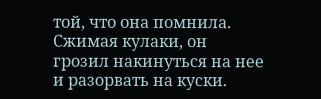той, что она помнила. Сжимая кулаки, он грозил накинуться на нее и разорвать на куски.